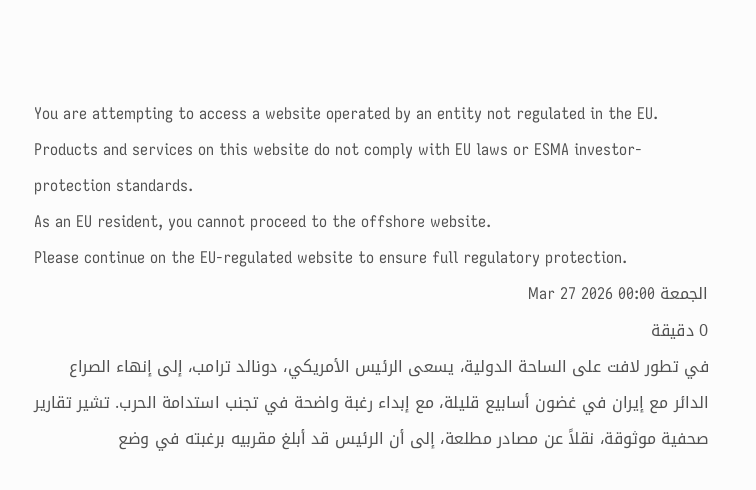You are attempting to access a website operated by an entity not regulated in the EU. Products and services on this website do not comply with EU laws or ESMA investor-protection standards.
As an EU resident, you cannot proceed to the offshore website.
Please continue on the EU-regulated website to ensure full regulatory protection.
الجمعة Mar 27 2026 00:00
0 دقيقة
في تطور لافت على الساحة الدولية، يسعى الرئيس الأمريكي، دونالد ترامب، إلى إنهاء الصراع الدائر مع إيران في غضون أسابيع قليلة، مع إبداء رغبة واضحة في تجنب استدامة الحرب. تشير تقارير صحفية موثوقة، نقلاً عن مصادر مطلعة، إلى أن الرئيس قد أبلغ مقربيه برغبته في وضع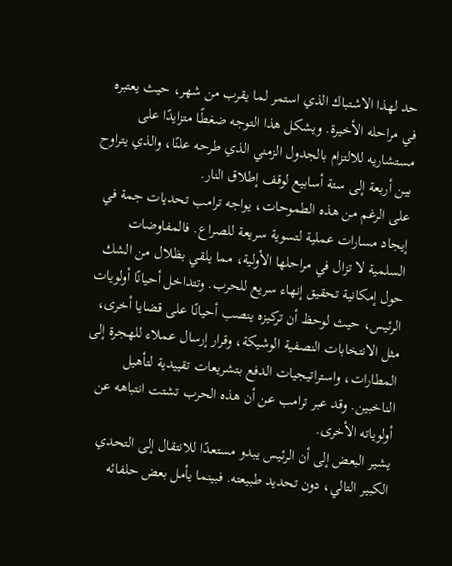حد لهذا الاشتباك الذي استمر لما يقرب من شهر، حيث يعتبره في مراحله الأخيرة. ويشكل هذا التوجه ضغطًا متزايدًا على مستشاريه للالتزام بالجدول الزمني الذي طرحه علنًا، والذي يتراوح بين أربعة إلى ستة أسابيع لوقف إطلاق النار.
على الرغم من هذه الطموحات، يواجه ترامب تحديات جمة في إيجاد مسارات عملية لتسوية سريعة للصراع. فالمفاوضات السلمية لا تزال في مراحلها الأولية، مما يلقي بظلال من الشك حول إمكانية تحقيق إنهاء سريع للحرب. وتتداخل أحيانًا أولويات الرئيس، حيث لوحظ أن تركيزه ينصب أحيانًا على قضايا أخرى، مثل الانتخابات النصفية الوشيكة، وقرار إرسال عملاء للهجرة إلى المطارات، واستراتيجيات الدفع بتشريعات تقييدية لتأهيل الناخبين. وقد عبر ترامب عن أن هذه الحرب تشتت انتباهه عن أولوياته الأخرى.
يشير البعض إلى أن الرئيس يبدو مستعدًا للانتقال إلى التحدي الكبير التالي، دون تحديد طبيعته. فبينما يأمل بعض حلفائه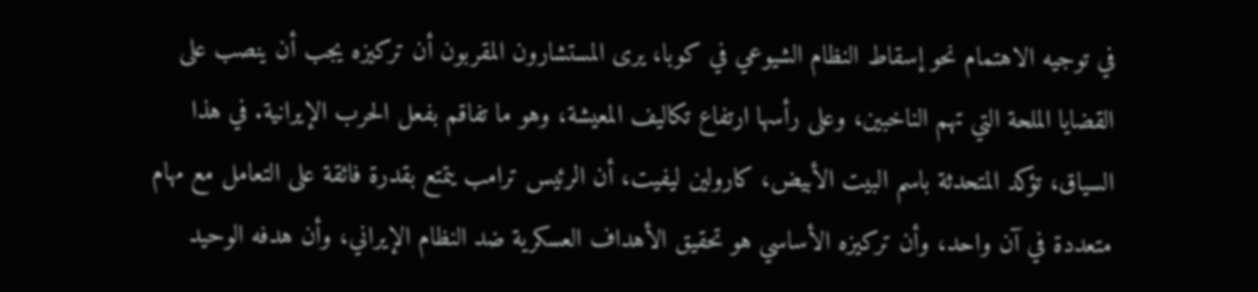في توجيه الاهتمام نحو إسقاط النظام الشيوعي في كوبا، يرى المستشارون المقربون أن تركيزه يجب أن ينصب على القضايا الملحة التي تهم الناخبين، وعلى رأسها ارتفاع تكاليف المعيشة، وهو ما تفاقم بفعل الحرب الإيرانية. في هذا السياق، تؤكد المتحدثة باسم البيت الأبيض، كارولين ليفيت، أن الرئيس ترامب يتمتع بقدرة فائقة على التعامل مع مهام متعددة في آن واحد، وأن تركيزه الأساسي هو تحقيق الأهداف العسكرية ضد النظام الإيراني، وأن هدفه الوحيد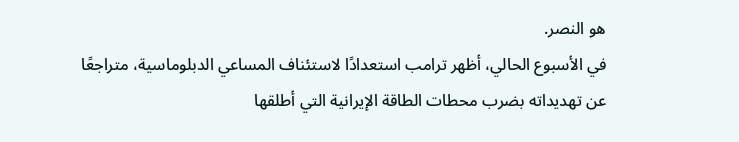هو النصر.
في الأسبوع الحالي، أظهر ترامب استعدادًا لاستئناف المساعي الدبلوماسية، متراجعًا عن تهديداته بضرب محطات الطاقة الإيرانية التي أطلقها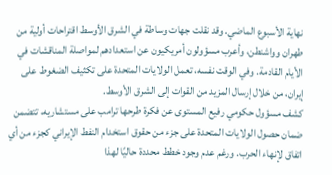نهاية الأسبوع الماضي. وقد نقلت جهات وساطة في الشرق الأوسط اقتراحات أولية من طهران وواشنطن، وأعرب مسؤولون أمريكيون عن استعدادهم لمواصلة المناقشات في الأيام القادمة. وفي الوقت نفسه، تعمل الولايات المتحدة على تكثيف الضغوط على إيران، من خلال إرسال المزيد من القوات إلى الشرق الأوسط.
كشف مسؤول حكومي رفيع المستوى عن فكرة طرحها ترامب على مستشاريه، تتضمن ضمان حصول الولايات المتحدة على جزء من حقوق استخدام النفط الإيراني كجزء من أي اتفاق لإنهاء الحرب. ورغم عدم وجود خطط محددة حاليًا لهذا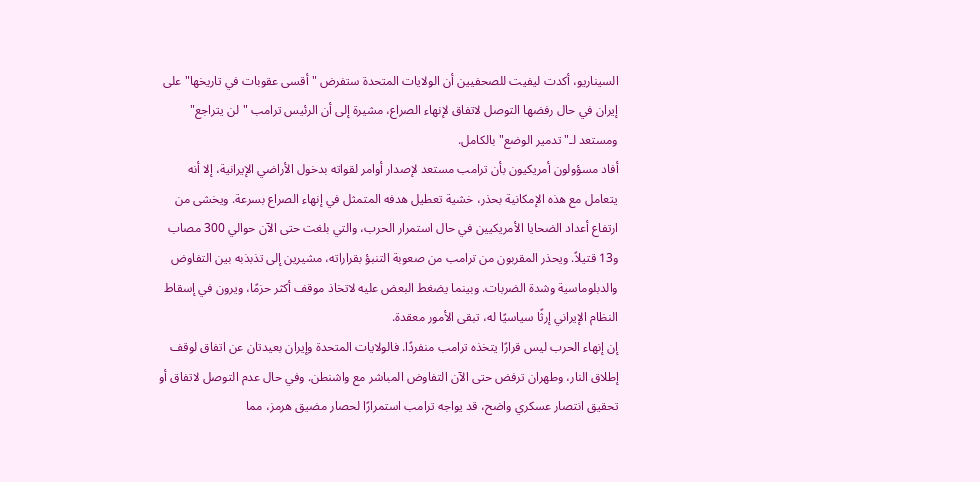السيناريو، أكدت ليفيت للصحفيين أن الولايات المتحدة ستفرض "أقسى عقوبات في تاريخها" على إيران في حال رفضها التوصل لاتفاق لإنهاء الصراع، مشيرة إلى أن الرئيس ترامب "لن يتراجع" ومستعد لـ"تدمير الوضع" بالكامل.
أفاد مسؤولون أمريكيون بأن ترامب مستعد لإصدار أوامر لقواته بدخول الأراضي الإيرانية، إلا أنه يتعامل مع هذه الإمكانية بحذر، خشية تعطيل هدفه المتمثل في إنهاء الصراع بسرعة. ويخشى من ارتفاع أعداد الضحايا الأمريكيين في حال استمرار الحرب، والتي بلغت حتى الآن حوالي 300 مصاب و13 قتيلاً. ويحذر المقربون من ترامب من صعوبة التنبؤ بقراراته، مشيرين إلى تذبذبه بين التفاوض والدبلوماسية وشدة الضربات. وبينما يضغط البعض عليه لاتخاذ موقف أكثر حزمًا، ويرون في إسقاط النظام الإيراني إرثًا سياسيًا له، تبقى الأمور معقدة.
إن إنهاء الحرب ليس قرارًا يتخذه ترامب منفردًا. فالولايات المتحدة وإيران بعيدتان عن اتفاق لوقف إطلاق النار، وطهران ترفض حتى الآن التفاوض المباشر مع واشنطن. وفي حال عدم التوصل لاتفاق أو تحقيق انتصار عسكري واضح، قد يواجه ترامب استمرارًا لحصار مضيق هرمز، مما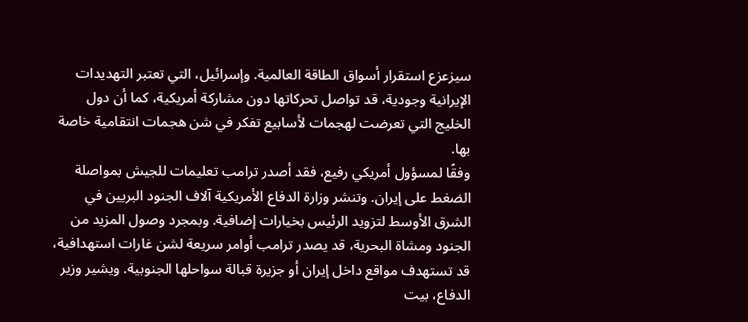سيزعزع استقرار أسواق الطاقة العالمية. وإسرائيل، التي تعتبر التهديدات الإيرانية وجودية، قد تواصل تحركاتها دون مشاركة أمريكية، كما أن دول الخليج التي تعرضت لهجمات لأسابيع تفكر في شن هجمات انتقامية خاصة بها.
وفقًا لمسؤول أمريكي رفيع، فقد أصدر ترامب تعليمات للجيش بمواصلة الضغط على إيران. وتنشر وزارة الدفاع الأمريكية آلاف الجنود البريين في الشرق الأوسط لتزويد الرئيس بخيارات إضافية. وبمجرد وصول المزيد من الجنود ومشاة البحرية، قد يصدر ترامب أوامر سريعة لشن غارات استهدافية، قد تستهدف مواقع داخل إيران أو جزيرة قبالة سواحلها الجنوبية. ويشير وزير الدفاع، بيت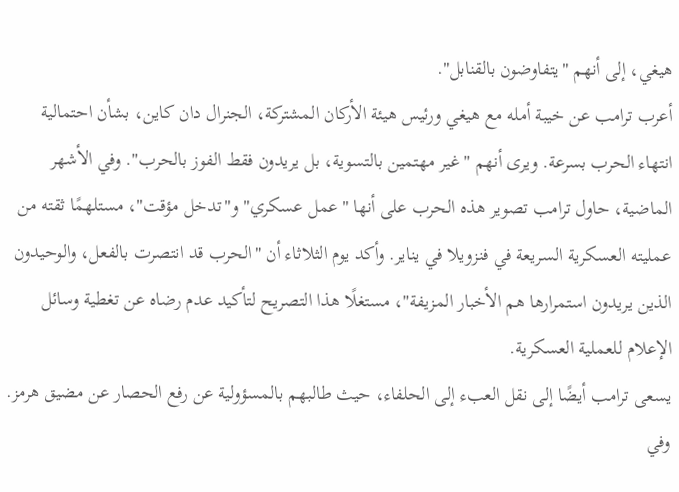هيغي، إلى أنهم "يتفاوضون بالقنابل".
أعرب ترامب عن خيبة أمله مع هيغي ورئيس هيئة الأركان المشتركة، الجنرال دان كاين، بشأن احتمالية انتهاء الحرب بسرعة. ويرى أنهم "غير مهتمين بالتسوية، بل يريدون فقط الفوز بالحرب". وفي الأشهر الماضية، حاول ترامب تصوير هذه الحرب على أنها "عمل عسكري" و"تدخل مؤقت"، مستلهمًا ثقته من عمليته العسكرية السريعة في فنزويلا في يناير. وأكد يوم الثلاثاء أن "الحرب قد انتصرت بالفعل، والوحيدون الذين يريدون استمرارها هم الأخبار المزيفة"، مستغلًا هذا التصريح لتأكيد عدم رضاه عن تغطية وسائل الإعلام للعملية العسكرية.
يسعى ترامب أيضًا إلى نقل العبء إلى الحلفاء، حيث طالبهم بالمسؤولية عن رفع الحصار عن مضيق هرمز. وفي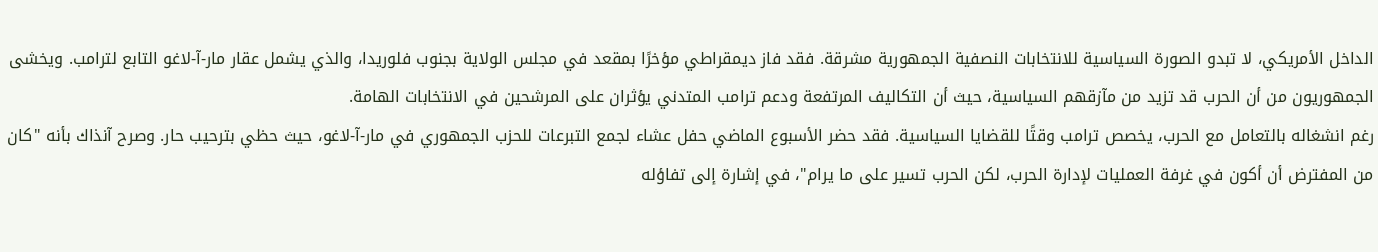الداخل الأمريكي، لا تبدو الصورة السياسية للانتخابات النصفية الجمهورية مشرقة. فقد فاز ديمقراطي مؤخرًا بمقعد في مجلس الولاية بجنوب فلوريدا، والذي يشمل عقار مار-آ-لاغو التابع لترامب. ويخشى الجمهوريون من أن الحرب قد تزيد من مآزقهم السياسية، حيث أن التكاليف المرتفعة ودعم ترامب المتدني يؤثران على المرشحين في الانتخابات الهامة.
رغم انشغاله بالتعامل مع الحرب، يخصص ترامب وقتًا للقضايا السياسية. فقد حضر الأسبوع الماضي حفل عشاء لجمع التبرعات للحزب الجمهوري في مار-آ-لاغو، حيث حظي بترحيب حار. وصرح آنذاك بأنه "كان من المفترض أن أكون في غرفة العمليات لإدارة الحرب، لكن الحرب تسير على ما يرام"، في إشارة إلى تفاؤله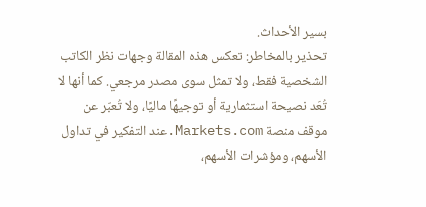بسير الأحداث.
تحذير بالمخاطر: تعكس هذه المقالة وجهات نظر الكاتب الشخصية فقط، ولا تمثل سوى مصدر مرجعي. كما أنها لا تُعَد نصيحة استثمارية أو توجيهًا ماليًا، ولا تُعبّر عن موقف منصة Markets.com.عند التفكير في تداول الأسهم، ومؤشرات الأسهم،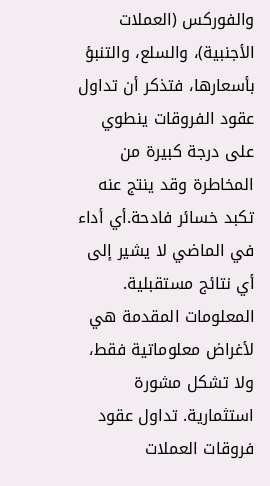والفوركس (العملات الأجنبية)، والسلع، والتنبؤ بأسعارها، فتذكر أن تداول عقود الفروقات ينطوي على درجة كبيرة من المخاطرة وقد ينتج عنه تكبد خسائر فادحة.أي أداء في الماضي لا يشير إلى أي نتائج مستقبلية. المعلومات المقدمة هي لأغراض معلوماتية فقط، ولا تشكل مشورة استثمارية. تداول عقود فروقات العملات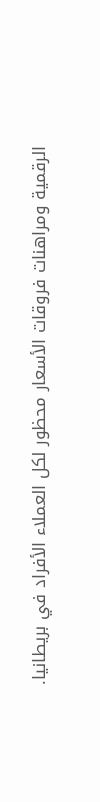الرقمية ومراهنات فروقات الأسعار محظور لكل العملاء الأفراد في بريطانيا.